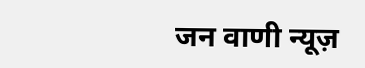जन वाणी न्यूज़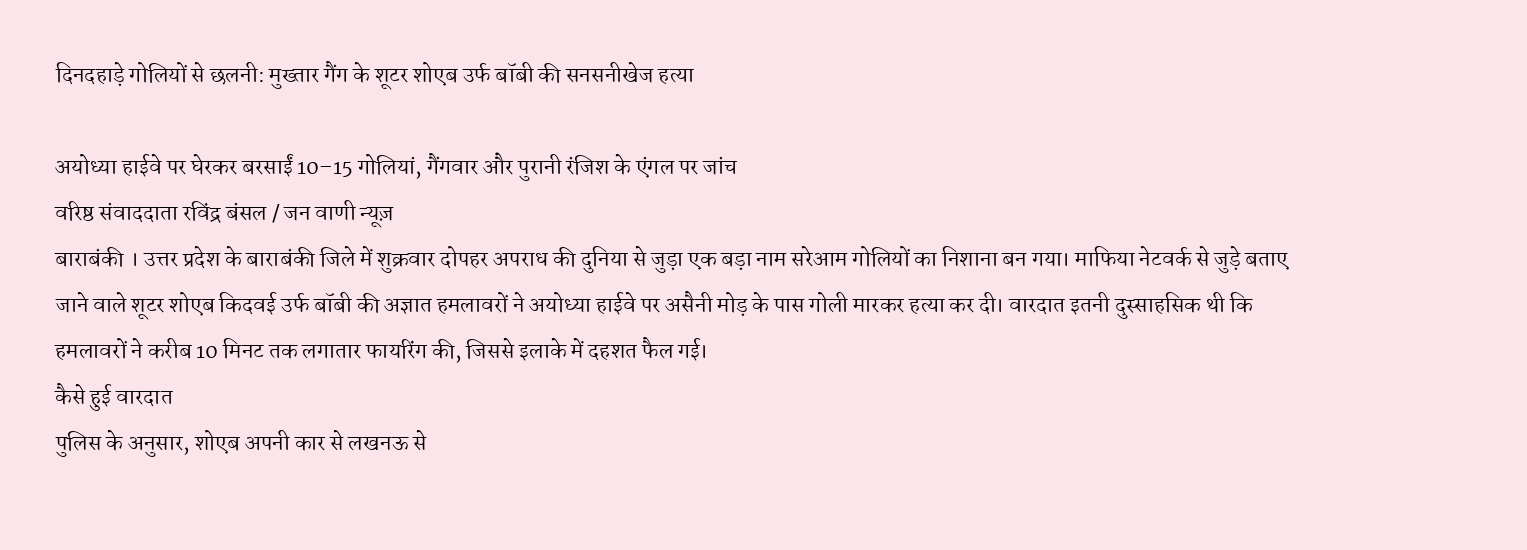दिनदहाड़े गोलियों से छलनी: मुख्तार गैंग के शूटर शोएब उर्फ बॉबी की सनसनीखेज हत्या

अयोध्या हाईवे पर घेरकर बरसाईं 10–15 गोलियां, गैंगवार और पुरानी रंजिश के एंगल पर जांच
वरिष्ठ संवाददाता रविंद्र बंसल / जन वाणी न्यूज़
बाराबंकी । उत्तर प्रदेश के बाराबंकी जिले में शुक्रवार दोपहर अपराध की दुनिया से जुड़ा एक बड़ा नाम सरेआम गोलियों का निशाना बन गया। माफिया नेटवर्क से जुड़े बताए जाने वाले शूटर शोएब किदवई उर्फ बॉबी की अज्ञात हमलावरों ने अयोध्या हाईवे पर असैनी मोड़ के पास गोली मारकर हत्या कर दी। वारदात इतनी दुस्साहसिक थी कि हमलावरों ने करीब 10 मिनट तक लगातार फायरिंग की, जिससे इलाके में दहशत फैल गई।
कैसे हुई वारदात
पुलिस के अनुसार, शोएब अपनी कार से लखनऊ से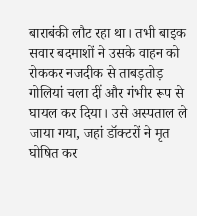बाराबंकी लौट रहा था। तभी बाइक सवार बदमाशों ने उसके वाहन को रोककर नजदीक से ताबड़तोड़ गोलियां चला दीं और गंभीर रूप से घायल कर दिया। उसे अस्पताल ले जाया गया, जहां डॉक्टरों ने मृत घोषित कर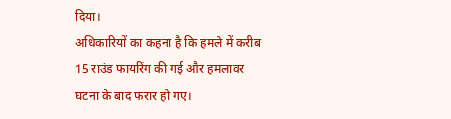दिया।
अधिकारियों का कहना है कि हमले में करीब 15 राउंड फायरिंग की गई और हमलावर घटना के बाद फरार हो गए।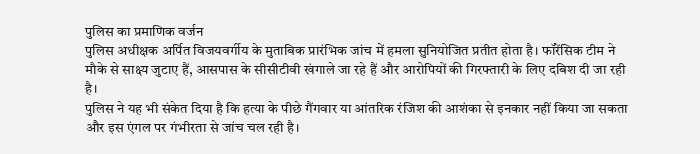पुलिस का प्रमाणिक वर्जन
पुलिस अधीक्षक अर्पित विजयवर्गीय के मुताबिक प्रारंभिक जांच में हमला सुनियोजित प्रतीत होता है। फॉरेंसिक टीम ने मौके से साक्ष्य जुटाए हैं, आसपास के सीसीटीवी खंगाले जा रहे हैं और आरोपियों की गिरफ्तारी के लिए दबिश दी जा रही है।
पुलिस ने यह भी संकेत दिया है कि हत्या के पीछे गैंगवार या आंतरिक रंजिश की आशंका से इनकार नहीं किया जा सकता और इस एंगल पर गंभीरता से जांच चल रही है।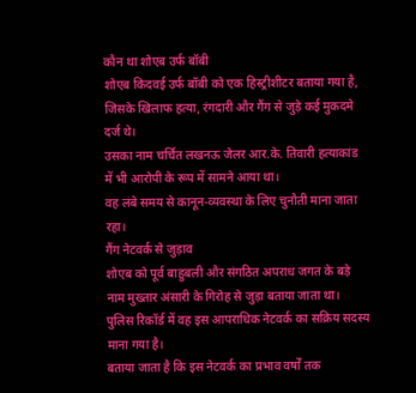कौन था शोएब उर्फ बॉबी
शोएब किदवई उर्फ बॉबी को एक हिस्ट्रीशीटर बताया गया है, जिसके खिलाफ हत्या, रंगदारी और गैंग से जुड़े कई मुकदमे दर्ज थे।
उसका नाम चर्चित लखनऊ जेलर आर.के. तिवारी हत्याकांड में भी आरोपी के रूप में सामने आया था।
वह लंबे समय से कानून-व्यवस्था के लिए चुनौती माना जाता रहा।
गैंग नेटवर्क से जुड़ाव
शोएब को पूर्व बाहुबली और संगठित अपराध जगत के बड़े नाम मुख्तार अंसारी के गिरोह से जुड़ा बताया जाता था। पुलिस रिकॉर्ड में वह इस आपराधिक नेटवर्क का सक्रिय सदस्य माना गया है।
बताया जाता है कि इस नेटवर्क का प्रभाव वर्षों तक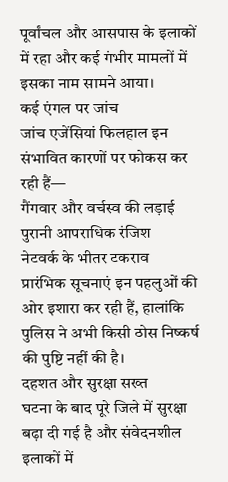पूर्वांचल और आसपास के इलाकों में रहा और कई गंभीर मामलों में इसका नाम सामने आया।
कई एंगल पर जांच
जांच एजेंसियां फिलहाल इन संभावित कारणों पर फोकस कर रही हैं—
गैंगवार और वर्चस्व की लड़ाई
पुरानी आपराधिक रंजिश
नेटवर्क के भीतर टकराव
प्रारंभिक सूचनाएं इन पहलुओं की ओर इशारा कर रही हैं, हालांकि पुलिस ने अभी किसी ठोस निष्कर्ष की पुष्टि नहीं की है।
दहशत और सुरक्षा सख्त
घटना के बाद पूरे जिले में सुरक्षा बढ़ा दी गई है और संवेदनशील इलाकों में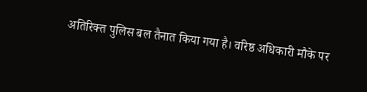अतिरिक्त पुलिस बल तैनात किया गया है। वरिष्ठ अधिकारी मौके पर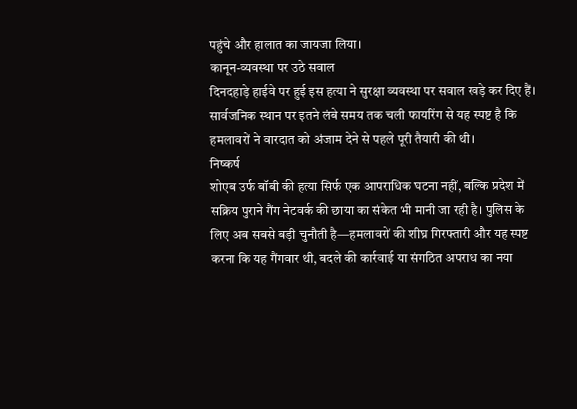पहुंचे और हालात का जायजा लिया।
कानून-व्यवस्था पर उठे सवाल
दिनदहाड़े हाईवे पर हुई इस हत्या ने सुरक्षा व्यवस्था पर सवाल खड़े कर दिए हैं। सार्वजनिक स्थान पर इतने लंबे समय तक चली फायरिंग से यह स्पष्ट है कि हमलावरों ने वारदात को अंजाम देने से पहले पूरी तैयारी की थी।
निष्कर्ष
शोएब उर्फ बॉबी की हत्या सिर्फ एक आपराधिक घटना नहीं, बल्कि प्रदेश में सक्रिय पुराने गैंग नेटवर्क की छाया का संकेत भी मानी जा रही है। पुलिस के लिए अब सबसे बड़ी चुनौती है—हमलावरों की शीघ्र गिरफ्तारी और यह स्पष्ट करना कि यह गैंगवार थी, बदले की कार्रवाई या संगठित अपराध का नया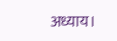अध्याय।